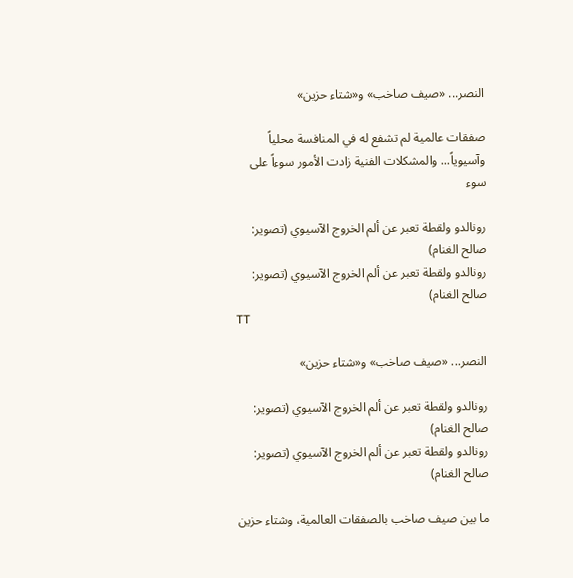النصر... «صيف صاخب» و«شتاء حزين»

صفقات عالمية لم تشفع له في المنافسة محلياً وآسيوياً... والمشكلات الفنية زادت الأمور سوءاً على سوء

رونالدو ولقطة تعبر عن ألم الخروج الآسيوي (تصوير: صالح الغنام)
رونالدو ولقطة تعبر عن ألم الخروج الآسيوي (تصوير: صالح الغنام)
TT

النصر... «صيف صاخب» و«شتاء حزين»

رونالدو ولقطة تعبر عن ألم الخروج الآسيوي (تصوير: صالح الغنام)
رونالدو ولقطة تعبر عن ألم الخروج الآسيوي (تصوير: صالح الغنام)

ما بين صيف صاخب بالصفقات العالمية، وشتاء حزين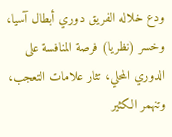ودع خلاله الفريق دوري أبطال آسيا، وخسر (نظريا) فرصة المنافسة على الدوري المحلي، تثار علامات التعجب، وتنهمر الكثير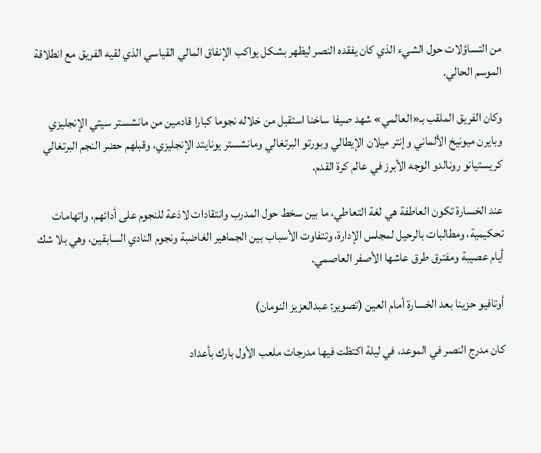من التساؤلات حول الشيء الذي كان يفقده النصر ليظهر بشكل يواكب الإنفاق المالي القياسي الذي لقيه الفريق مع انطلاقة الموسم الحالي.

وكان الفريق الملقب بـ«العالمي» شهد صيفا ساخنا استقبل من خلاله نجوما كبارا قادمين من مانشستر سيتي الإنجليزي وبايرن ميونيخ الألماني وإنتر ميلان الإيطالي وبورتو البرتغالي ومانشستر يونايتد الإنجليزي، وقبلهم حضر النجم البرتغالي كريستيانو رونالدو الوجه الأبرز في عالم كرة القدم.

عند الخسارة تكون العاطفة هي لغة التعاطي، ما بين سخط حول المدرب وانتقادات لاذعة للنجوم على أدائهم، واتهامات تحكيمية، ومطالبات بالرحيل لمجلس الإدارة، وتتفاوت الأسباب بين الجماهير الغاضبة ونجوم النادي السابقين، وهي بلا شك أيام عصيبة ومفترق طرق عاشها الأصفر العاصمي.

أوتافيو حزينا بعد الخسارة أمام العين (تصوير: عبدالعزيز النومان)

كان مدرج النصر في الموعد، في ليلة اكتظت فيها مدرجات ملعب الأول بارك بأعداد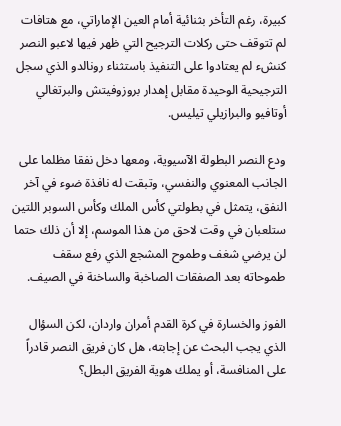كبيرة، رغم التأخر بثنائية أمام العين الإماراتي، مع هتافات لم تتوقف حتى ركلات الترجيح التي ظهر فيها لاعبو النصر كنشء لم يعتادوا على التنفيذ باستثناء رونالدو الذي سجل الترجيحية الوحيدة مقابل إهدار بروزوفيتش والبرتغالي أوتافيو والبرازيلي تيليس.

ودع النصر البطولة الآسيوية، ومعها دخل نفقا مظلما على الجانب المعنوي والنفسي، وتبقت له نافذة ضوء في آخر النفق، يتمثل في بطولتي كأس الملك وكأس السوبر اللتين ستلعبان في وقت لاحق من هذا الموسم، إلا أن ذلك حتما لن يرضي شغف وطموح المشجع الذي رفع سقف طموحاته بعد الصفقات الصاخبة والساخنة في الصيف.

الفوز والخسارة في كرة القدم أمران واردان، لكن السؤال الذي يجب البحث عن إجابته، هل كان فريق النصر قادراً على المنافسة، أو يملك هوية الفريق البطل؟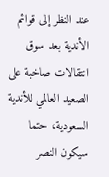عند النظر إلى قوائم الأندية بعد سوق انتقالات صاخبة على الصعيد العالمي للأندية السعودية، حتما سيكون النصر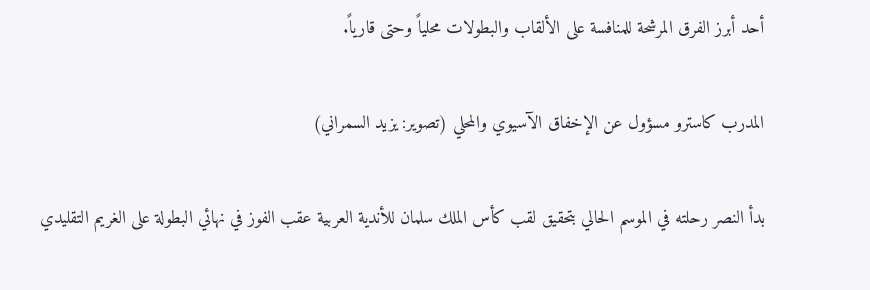أحد أبرز الفرق المرشحة للمنافسة على الألقاب والبطولات محلياً وحتى قارياً.

المدرب كاسترو مسؤول عن الإخفاق الآسيوي والمحلي (تصوير: يزيد السمراني)

بدأ النصر رحلته في الموسم الحالي بتحقيق لقب كأس الملك سلمان للأندية العربية عقب الفوز في نهائي البطولة على الغريم التقليدي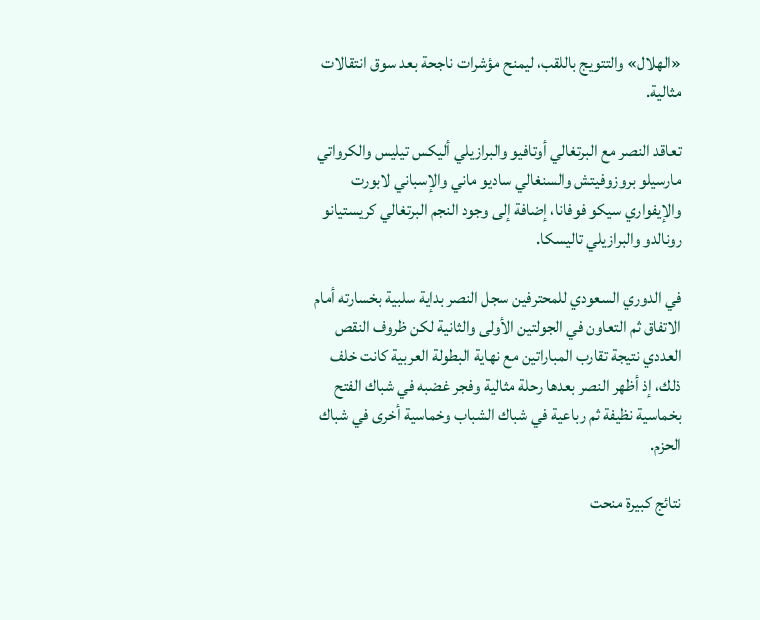«الهلال» والتتويج باللقب، ليمنح مؤشرات ناجحة بعد سوق انتقالات مثالية.

تعاقد النصر مع البرتغالي أوتافيو والبرازيلي أليكس تيليس والكرواتي مارسيلو بروزوفيتش والسنغالي ساديو ماني والإسباني لابورت والإيفواري سيكو فوفانا، إضافة إلى وجود النجم البرتغالي كريستيانو رونالدو والبرازيلي تاليسكا.

في الدوري السعودي للمحترفين سجل النصر بداية سلبية بخسارته أمام الاتفاق ثم التعاون في الجولتين الأولى والثانية لكن ظروف النقص العددي نتيجة تقارب المباراتين مع نهاية البطولة العربية كانت خلف ذلك، إذ أظهر النصر بعدها رحلة مثالية وفجر غضبه في شباك الفتح بخماسية نظيفة ثم رباعية في شباك الشباب وخماسية أخرى في شباك الحزم.

نتائج كبيرة منحت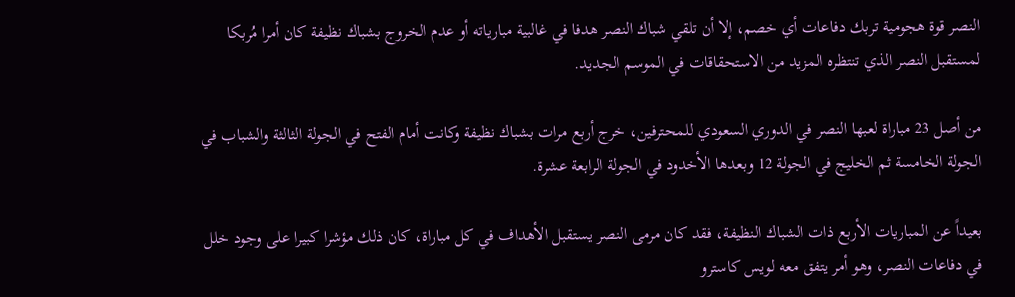النصر قوة هجومية تربك دفاعات أي خصم، إلا أن تلقي شباك النصر هدفا في غالبية مبارياته أو عدم الخروج بشباك نظيفة كان أمرا مُربكا لمستقبل النصر الذي تنتظره المزيد من الاستحقاقات في الموسم الجديد.

من أصل 23 مباراة لعبها النصر في الدوري السعودي للمحترفين، خرج أربع مرات بشباك نظيفة وكانت أمام الفتح في الجولة الثالثة والشباب في الجولة الخامسة ثم الخليج في الجولة 12 وبعدها الأخدود في الجولة الرابعة عشرة.

بعيداً عن المباريات الأربع ذات الشباك النظيفة، فقد كان مرمى النصر يستقبل الأهداف في كل مباراة، كان ذلك مؤشرا كبيرا على وجود خلل في دفاعات النصر، وهو أمر يتفق معه لويس كاسترو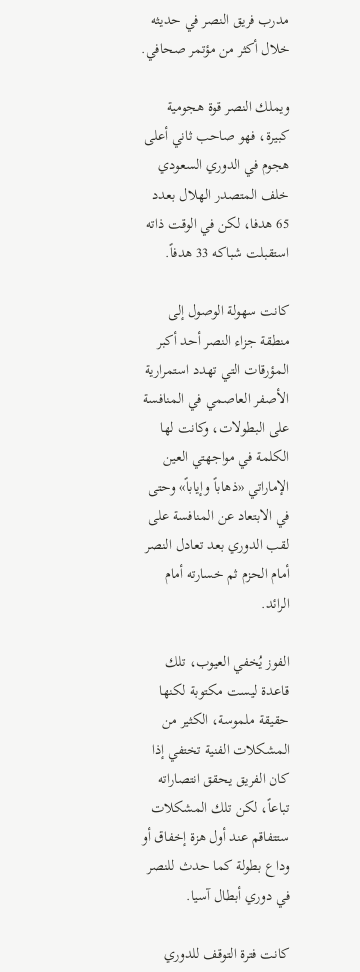مدرب فريق النصر في حديثه خلال أكثر من مؤتمر صحافي.

ويملك النصر قوة هجومية كبيرة، فهو صاحب ثاني أعلى هجوم في الدوري السعودي خلف المتصدر الهلال بعدد 65 هدفا، لكن في الوقت ذاته استقبلت شباكه 33 هدفاً.

كانت سهولة الوصول إلى منطقة جزاء النصر أحد أكبر المؤرقات التي تهدد استمرارية الأصفر العاصمي في المنافسة على البطولات، وكانت لها الكلمة في مواجهتي العين الإماراتي «ذهاباً وإياباً» وحتى في الابتعاد عن المنافسة على لقب الدوري بعد تعادل النصر أمام الحزم ثم خسارته أمام الرائد.

الفوز يُخفي العيوب، تلك قاعدة ليست مكتوبة لكنها حقيقة ملموسة، الكثير من المشكلات الفنية تختفي إذا كان الفريق يحقق انتصاراته تباعاً، لكن تلك المشكلات ستتفاقم عند أول هزة إخفاق أو وداع بطولة كما حدث للنصر في دوري أبطال آسيا.

كانت فترة التوقف للدوري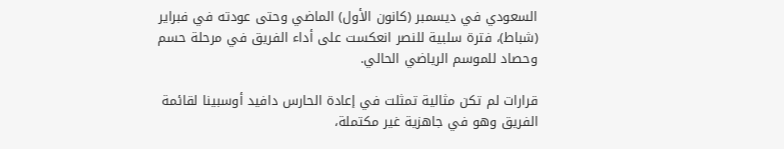السعودي في ديسمبر (كانون الأول) الماضي وحتى عودته في فبراير (شباط)، فترة سلبية للنصر انعكست على أداء الفريق في مرحلة حسم وحصاد للموسم الرياضي الحالي.

قرارات لم تكن مثالية تمثلت في إعادة الحارس دافيد أوسبينا لقائمة الفريق وهو في جاهزية غير مكتملة،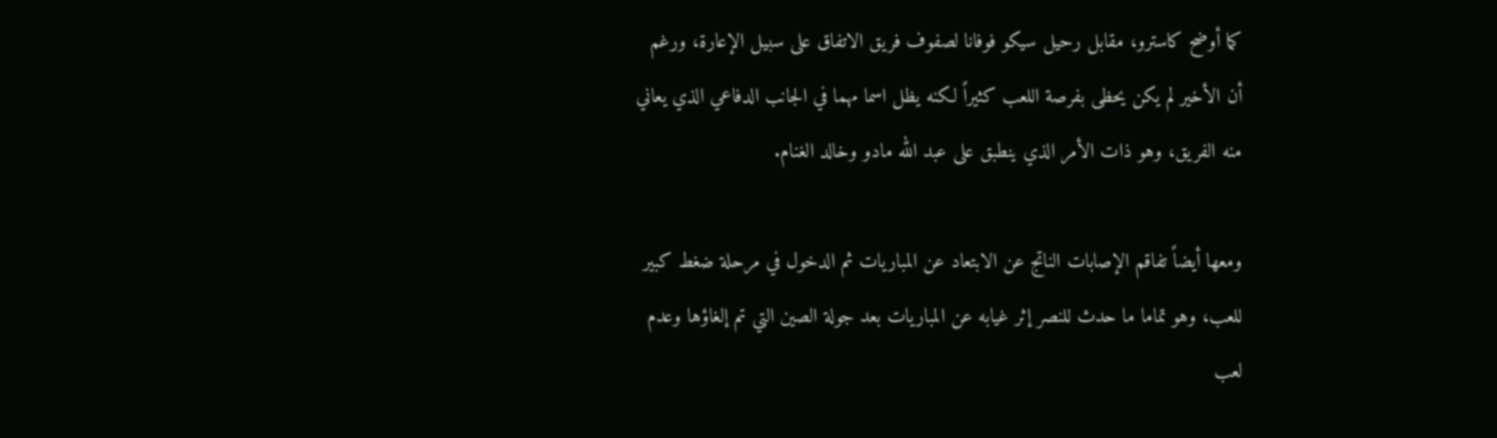كما أوضح كاسترو، مقابل رحيل سيكو فوفانا لصفوف فريق الاتفاق على سبيل الإعارة، ورغم أن الأخير لم يكن يحظى بفرصة اللعب كثيراً لكنه يظل اسما مهما في الجانب الدفاعي الذي يعاني منه الفريق، وهو ذات الأمر الذي ينطبق على عبد الله مادو وخالد الغنام.

ومعها أيضاً تفاقم الإصابات الناتج عن الابتعاد عن المباريات ثم الدخول في مرحلة ضغط كبير للعب، وهو تماما ما حدث للنصر إثر غيابه عن المباريات بعد جولة الصين التي تم إلغاؤها وعدم لعب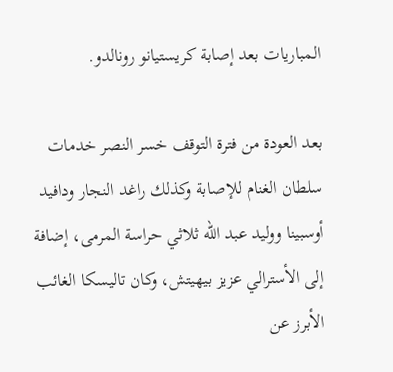المباريات بعد إصابة كريستيانو رونالدو.

بعد العودة من فترة التوقف خسر النصر خدمات سلطان الغنام للإصابة وكذلك راغد النجار ودافيد أوسبينا ووليد عبد الله ثلاثي حراسة المرمى، إضافة إلى الأسترالي عزيز بيهيتش، وكان تاليسكا الغائب الأبرز عن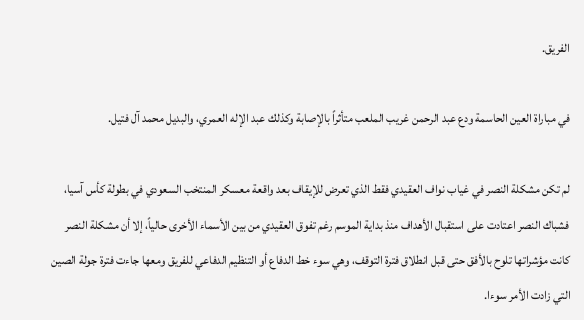الفريق.

في مباراة العين الحاسمة ودع عبد الرحمن غريب الملعب متأثراً بالإصابة وكذلك عبد الإله العمري، والبديل محمد آل فتيل.

لم تكن مشكلة النصر في غياب نواف العقيدي فقط الذي تعرض للإيقاف بعد واقعة معسكر المنتخب السعودي في بطولة كأس آسيا، فشباك النصر اعتادت على استقبال الأهداف منذ بداية الموسم رغم تفوق العقيدي من بين الأسماء الأخرى حالياً، إلا أن مشكلة النصر كانت مؤشراتها تلوح بالأفق حتى قبل انطلاق فترة التوقف، وهي سوء خط الدفاع أو التنظيم الدفاعي للفريق ومعها جاءت فترة جولة الصين التي زادت الأمر سوءا.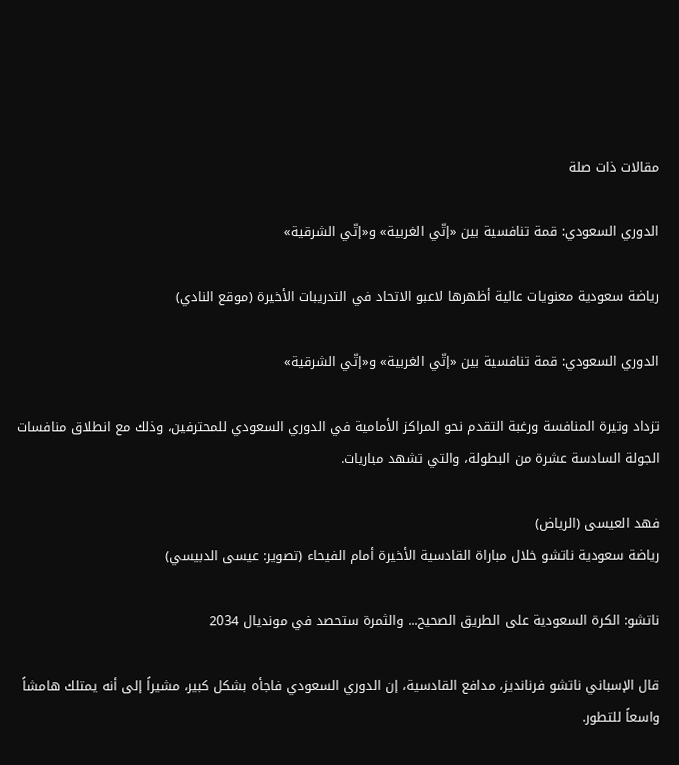مقالات ذات صلة

الدوري السعودي: قمة تنافسية بين «إتّي الغربية» و«إتّي الشرقية»

رياضة سعودية معنويات عالية أظهرها لاعبو الاتحاد في التدريبات الأخيرة (موقع النادي)

الدوري السعودي: قمة تنافسية بين «إتّي الغربية» و«إتّي الشرقية»

تزداد وتيرة المنافسة ورغبة التقدم نحو المراكز الأمامية في الدوري السعودي للمحترفين، وذلك مع انطلاق منافسات الجولة السادسة عشرة من البطولة، والتي تشهد مباريات.

فهد العيسى (الرياض)
رياضة سعودية ناتشو خلال مباراة القادسية الأخيرة أمام الفيحاء (تصوير: عيسى الدبيسي)

ناتشو: الكرة السعودية على الطريق الصحيح... والثمرة ستحصد في مونديال 2034

قال الإسباني ناتشو فرنانديز، مدافع القادسية، إن الدوري السعودي فاجأه بشكل كبير، مشيراً إلى أنه يمتلك هامشاً واسعاً للتطور.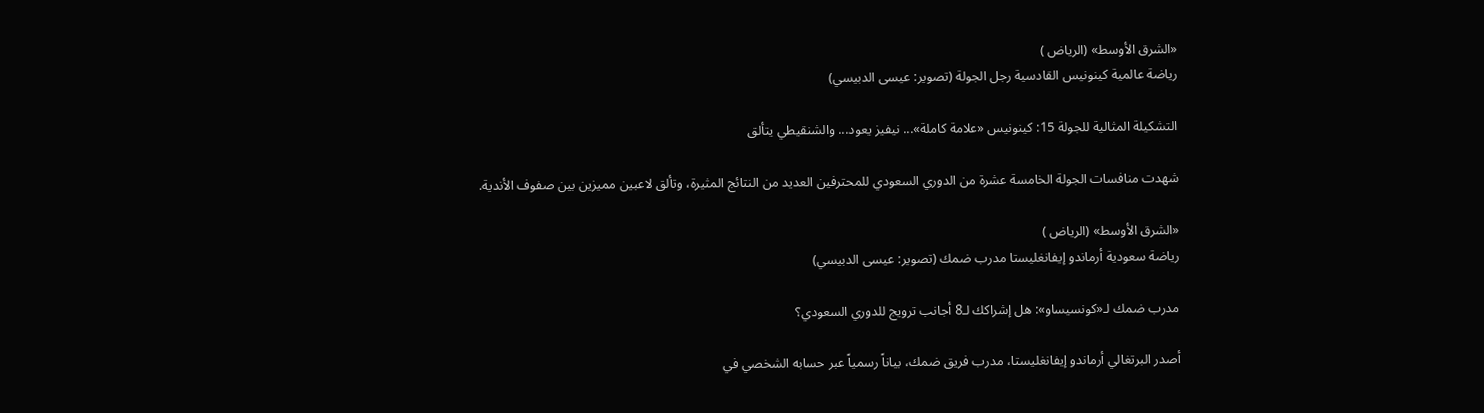«الشرق الأوسط» (الرياض )
رياضة عالمية كينونيس القادسية رجل الجولة (تصوير: عيسى الدبيسي)

التشكيلة المثالية للجولة 15: كينونيس «علامة كاملة»... نيفيز يعود... والشنقيطي يتألق

شهدت منافسات الجولة الخامسة عشرة من الدوري السعودي للمحترفين العديد من النتائج المثيرة، وتألق لاعبين مميزين بين صفوف الأندية.

«الشرق الأوسط» (الرياض )
رياضة سعودية أرماندو إيفانغليستا مدرب ضمك (تصوير: عيسى الدبيسي)

مدرب ضمك لـ«كونسيساو»: هل إشراكك لـ8 أجانب ترويج للدوري السعودي؟

أصدر البرتغالي أرماندو إيفانغليستا، مدرب فريق ضمك، بياناً رسمياً عبر حسابه الشخصي في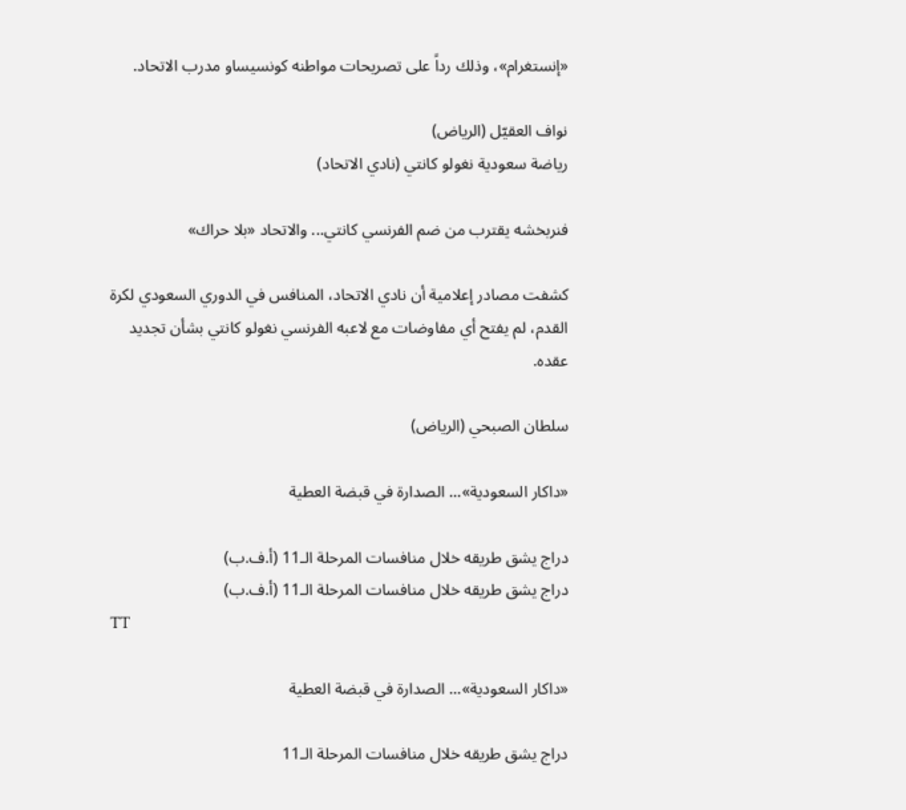«إنستغرام»، وذلك رداً على تصريحات مواطنه كونسيساو مدرب الاتحاد.

نواف العقيّل (الرياض)
رياضة سعودية نغولو كانتي (نادي الاتحاد)

فنربخشه يقترب من ضم الفرنسي كانتي... والاتحاد «بلا حراك»

كشفت مصادر إعلامية أن نادي الاتحاد، المنافس في الدوري السعودي لكرة القدم، لم يفتح أي مفاوضات مع لاعبه الفرنسي نغولو كانتي بشأن تجديد عقده.

سلطان الصبحي (الرياض)

«داكار السعودية»... الصدارة في قبضة العطية

دراج يشق طريقه خلال منافسات المرحلة الـ11 (أ.ف.ب)
دراج يشق طريقه خلال منافسات المرحلة الـ11 (أ.ف.ب)
TT

«داكار السعودية»... الصدارة في قبضة العطية

دراج يشق طريقه خلال منافسات المرحلة الـ11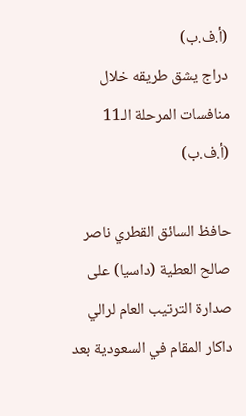(أ.ف.ب)
دراج يشق طريقه خلال منافسات المرحلة الـ11 (أ.ف.ب)

حافظ السائق القطري ناصر صالح العطية (داسيا) على صدارة الترتيب العام لرالي داكار المقام في السعودية بعد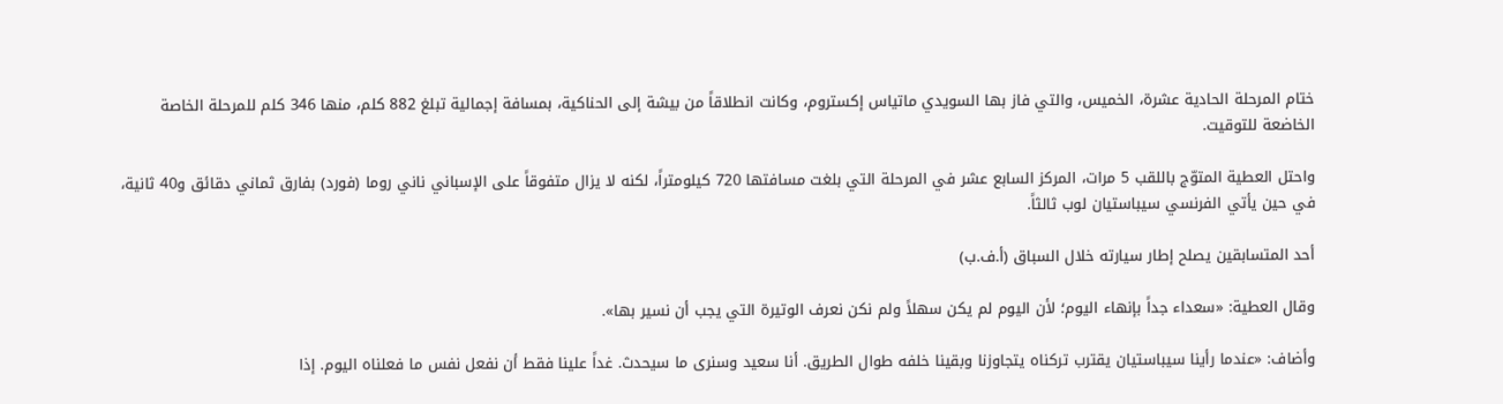ختام المرحلة الحادية عشرة، الخميس، والتي فاز بها السويدي ماتياس إكستروم، وكانت انطلاقاً من بيشة إلى الحناكية، بمسافة إجمالية تبلغ 882 كلم، منها 346 كلم للمرحلة الخاصة الخاضعة للتوقيت.

واحتل العطية المتوّج باللقب 5 مرات، المركز السابع عشر في المرحلة التي بلغت مسافتها 720 كيلومتراً، لكنه لا يزال متفوقاً على الإسباني ناني روما (فورد) بفارق ثماني دقائق و40 ثانية، في حين يأتي الفرنسي سيباستيان لوب ثالثاً.

أحد المتسابقين يصلح إطار سيارته خلال السباق (أ.ف.ب)

وقال العطية: «سعداء جداً بإنهاء اليوم؛ لأن اليوم لم يكن سهلاً ولم نكن نعرف الوتيرة التي يجب أن نسير بها».

وأضاف: «عندما رأينا سيباستيان يقترب تركناه يتجاوزنا وبقينا خلفه طوال الطريق. أنا سعيد وسنرى ما سيحدث. غداً علينا فقط أن نفعل نفس ما فعلناه اليوم. إذا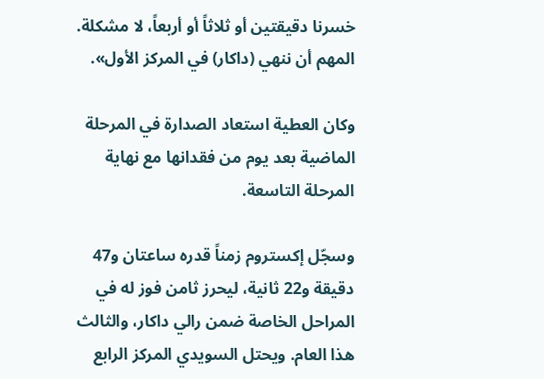خسرنا دقيقتين أو ثلاثاً أو أربعاً، لا مشكلة. المهم أن ننهي (داكار) في المركز الأول».

وكان العطية استعاد الصدارة في المرحلة الماضية بعد يوم من فقدانها مع نهاية المرحلة التاسعة.

وسجّل إكستروم زمناً قدره ساعتان و47 دقيقة و22 ثانية، ليحرز ثامن فوز له في المراحل الخاصة ضمن رالي داكار، والثالث هذا العام. ويحتل السويدي المركز الرابع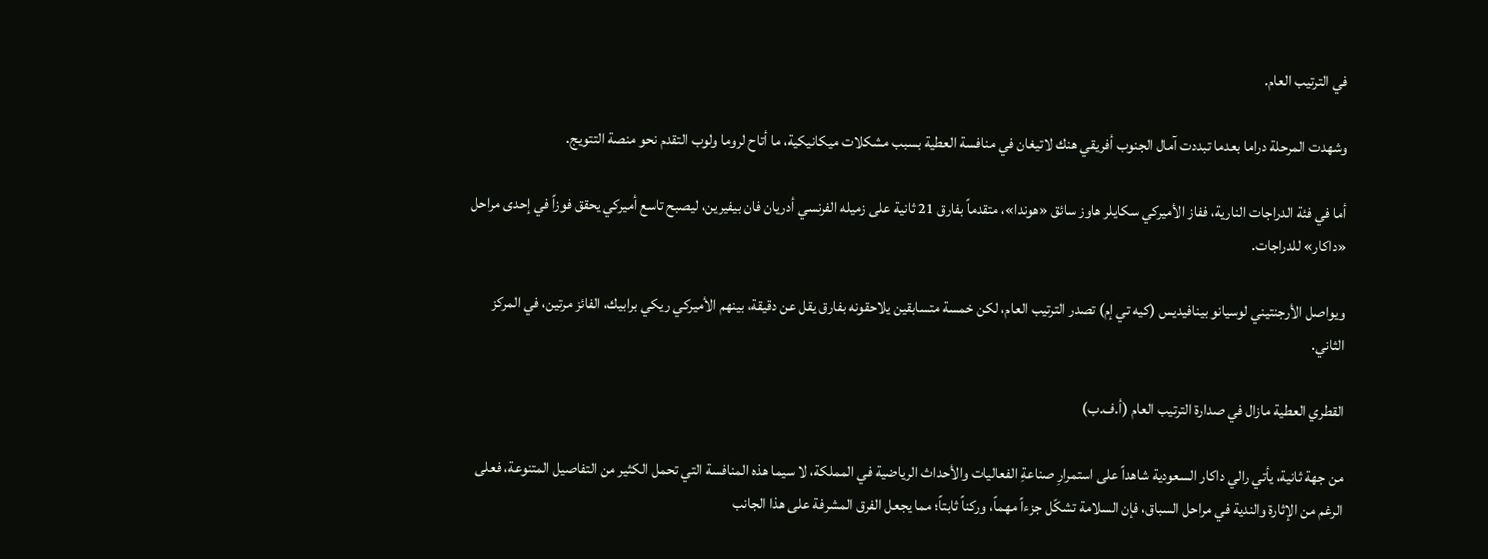في الترتيب العام.

وشهدت المرحلة دراما بعدما تبددت آمال الجنوب أفريقي هنك لاتيغان في منافسة العطية بسبب مشكلات ميكانيكية، ما أتاح لروما ولوب التقدم نحو منصة التتويج.

أما في فئة الدراجات النارية، ففاز الأميركي سكايلر هاوز سائق «هوندا»، متقدماً بفارق 21 ثانية على زميله الفرنسي أدريان فان بيفيرين، ليصبح تاسع أميركي يحقق فوزاً في إحدى مراحل «داكار» للدراجات.

ويواصل الأرجنتيني لوسيانو بينافيديس (كيه تي إم) تصدر الترتيب العام، لكن خمسة متسابقين يلاحقونه بفارق يقل عن دقيقة، بينهم الأميركي ريكي برابيك، الفائز مرتين، في المركز الثاني.

القطري العطية مازال في صدارة الترتيب العام (أ.ف.ب)

من جهة ثانية، يأتي رالي داكار السعودية شاهداً على استمرارِ صناعةِ الفعاليات والأحداث الرياضية في المملكة، لا سيما هذه المنافسة التي تحمل الكثير من التفاصيل المتنوعة، فعلى الرغم من الإثارة والندية في مراحل السباق، فإن السلامة تشكّل جزءاً مهماً، وركناً ثابتاً؛ مما يجعل الفرق المشرفة على هذا الجانب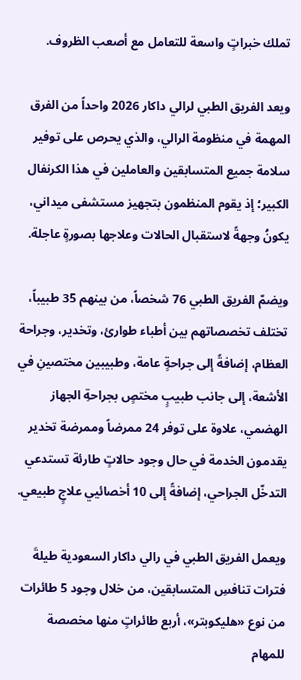تملك خبراتٍ واسعة للتعامل مع أصعب الظروف.

ويعد الفريق الطبي لرالي داكار 2026 واحداً من الفرق المهمة في منظومة الرالي، والذي يحرص على توفير سلامة جميع المتسابقين والعاملين في هذا الكرنفال الكبير؛ إذ يقوم المنظمون بتجهيز مستشفى ميداني، يكونُ وجهةً لاستقبال الحالات وعلاجها بصورةٍ عاجلة.

ويضمّ الفريق الطبي 76 شخصاً، من بينهم 35 طبيباً، تختلف تخصصاتهم بين أطباء طوارئ، وتخدير، وجراحة العظام، إضافةً إلى جراحةٍ عامة، وطبيبين مختصينِ في الأشعة، إلى جانب طبيبٍ مختصٍ بجراحةِ الجهاز الهضمي، علاوة على توفر 24 ممرضاً وممرضة تخدير يقدمون الخدمة في حال وجود حالاتٍ طارئة تستدعي التدخّل الجراحي، إضافةً إلى 10 أخصائيي علاجٍ طبيعي.

ويعمل الفريق الطبي في رالي داكار السعودية طيلةَ فترات تنافسِ المتسابقين، من خلال وجود 5 طائرات من نوع «هليكوبتر»، أربع طائراتٍ منها مخصصة للمهام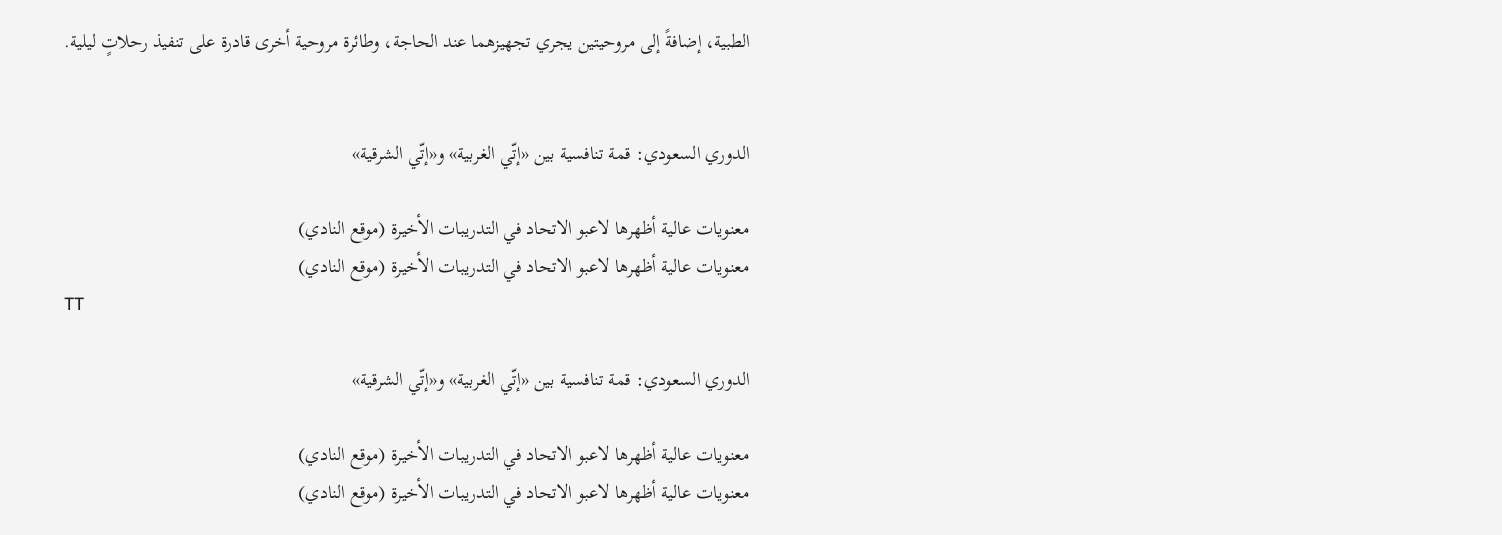الطبية، إضافةً إلى مروحيتين يجري تجهيزهما عند الحاجة، وطائرة مروحية أخرى قادرة على تنفيذ رحلاتٍ ليلية.


الدوري السعودي: قمة تنافسية بين «إتّي الغربية» و«إتّي الشرقية»

معنويات عالية أظهرها لاعبو الاتحاد في التدريبات الأخيرة (موقع النادي)
معنويات عالية أظهرها لاعبو الاتحاد في التدريبات الأخيرة (موقع النادي)
TT

الدوري السعودي: قمة تنافسية بين «إتّي الغربية» و«إتّي الشرقية»

معنويات عالية أظهرها لاعبو الاتحاد في التدريبات الأخيرة (موقع النادي)
معنويات عالية أظهرها لاعبو الاتحاد في التدريبات الأخيرة (موقع النادي)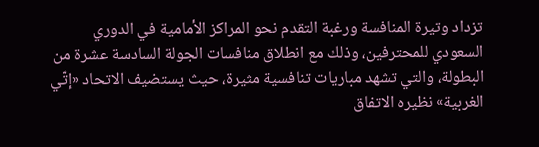تزداد وتيرة المنافسة ورغبة التقدم نحو المراكز الأمامية في الدوري السعودي للمحترفين، وذلك مع انطلاق منافسات الجولة السادسة عشرة من البطولة، والتي تشهد مباريات تنافسية مثيرة، حيث يستضيف الاتحاد «إتّي الغربية» نظيره الاتفاق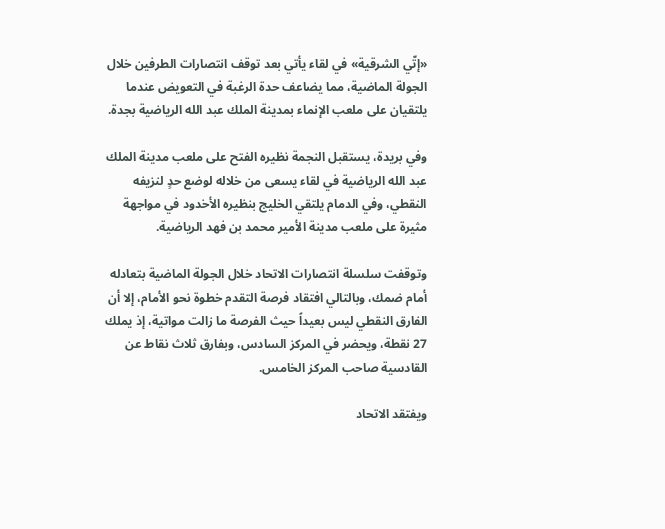«إتّي الشرقية» في لقاء يأتي بعد توقف انتصارات الطرفين خلال الجولة الماضية، مما يضاعف حدة الرغبة في التعويض عندما يلتقيان على ملعب الإنماء بمدينة الملك عبد الله الرياضية بجدة.

وفي بريدة، يستقبل النجمة نظيره الفتح على ملعب مدينة الملك عبد الله الرياضية في لقاء يسعى من خلاله لوضع حدٍ لنزيفه النقطي، وفي الدمام يلتقي الخليج بنظيره الأخدود في مواجهة مثيرة على ملعب مدينة الأمير محمد بن فهد الرياضية.

وتوقفت سلسلة انتصارات الاتحاد خلال الجولة الماضية بتعادله أمام ضمك، وبالتالي افتقاد فرصة التقدم خطوة نحو الأمام، إلا أن الفارق النقطي ليس بعيداً حيث الفرصة ما زالت مواتية، إذ يملك 27 نقطة، ويحضر في المركز السادس، وبفارق ثلاث نقاط عن القادسية صاحب المركز الخامس.

ويفتقد الاتحاد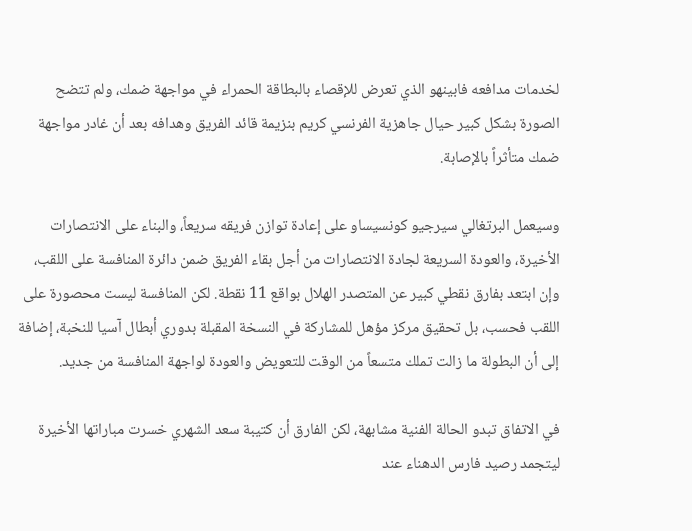لخدمات مدافعه فابينهو الذي تعرض للإقصاء بالبطاقة الحمراء في مواجهة ضمك، ولم تتضح الصورة بشكل كبير حيال جاهزية الفرنسي كريم بنزيمة قائد الفريق وهدافه بعد أن غادر مواجهة ضمك متأثراً بالإصابة.

وسيعمل البرتغالي سيرجيو كونسيساو على إعادة توازن فريقه سريعاً، والبناء على الانتصارات الأخيرة، والعودة السريعة لجادة الانتصارات من أجل بقاء الفريق ضمن دائرة المنافسة على اللقب، وإن ابتعد بفارق نقطي كبير عن المتصدر الهلال بواقع 11 نقطة. لكن المنافسة ليست محصورة على اللقب فحسب، بل تحقيق مركز مؤهل للمشاركة في النسخة المقبلة بدوري أبطال آسيا للنخبة، إضافة إلى أن البطولة ما زالت تملك متسعاً من الوقت للتعويض والعودة لواجهة المنافسة من جديد.

في الاتفاق تبدو الحالة الفنية مشابهة، لكن الفارق أن كتيبة سعد الشهري خسرت مباراتها الأخيرة ليتجمد رصيد فارس الدهناء عند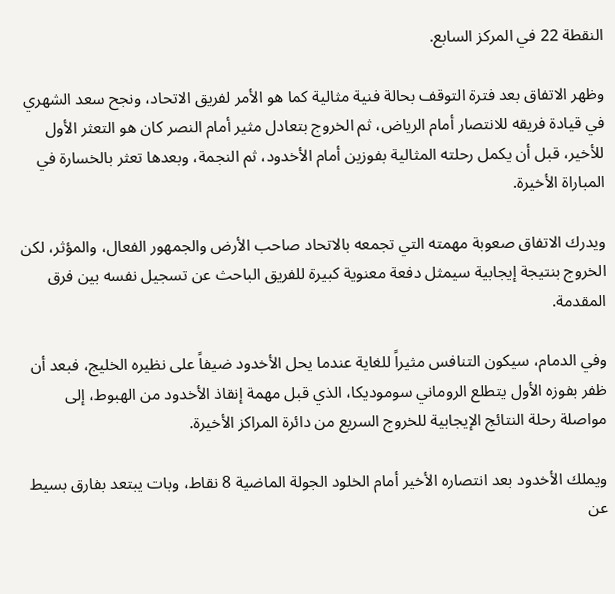النقطة 22 في المركز السابع.

وظهر الاتفاق بعد فترة التوقف بحالة فنية مثالية كما هو الأمر لفريق الاتحاد، ونجح سعد الشهري في قيادة فريقه للانتصار أمام الرياض، ثم الخروج بتعادل مثير أمام النصر كان هو التعثر الأول للأخير، قبل أن يكمل رحلته المثالية بفوزين أمام الأخدود، ثم النجمة، وبعدها تعثر بالخسارة في المباراة الأخيرة.

ويدرك الاتفاق صعوبة مهمته التي تجمعه بالاتحاد صاحب الأرض والجمهور الفعال، والمؤثر، لكن الخروج بنتيجة إيجابية سيمثل دفعة معنوية كبيرة للفريق الباحث عن تسجيل نفسه بين فرق المقدمة.

وفي الدمام، سيكون التنافس مثيراً للغاية عندما يحل الأخدود ضيفاً على نظيره الخليج، فبعد أن ظفر بفوزه الأول يتطلع الروماني سوموديكا، الذي قبل مهمة إنقاذ الأخدود من الهبوط، إلى مواصلة رحلة النتائج الإيجابية للخروج السريع من دائرة المراكز الأخيرة.

ويملك الأخدود بعد انتصاره الأخير أمام الخلود الجولة الماضية 8 نقاط، وبات يبتعد بفارق بسيط عن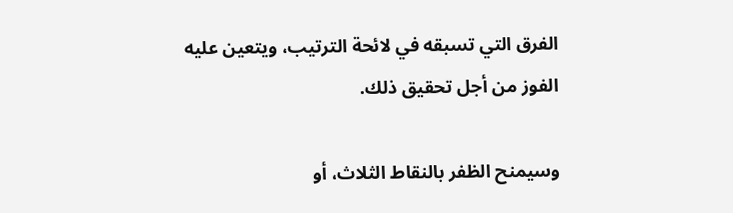الفرق التي تسبقه في لائحة الترتيب، ويتعين عليه الفوز من أجل تحقيق ذلك.

وسيمنح الظفر بالنقاط الثلاث، أو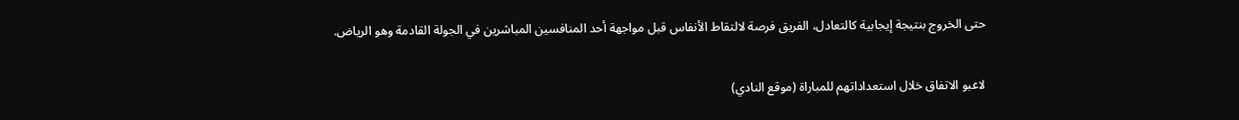حتى الخروج بنتيجة إيجابية كالتعادل، الفريق فرصة لالتقاط الأنفاس قبل مواجهة أحد المنافسين المباشرين في الجولة القادمة وهو الرياض.

لاعبو الاتفاق خلال استعداداتهم للمباراة (موقع النادي)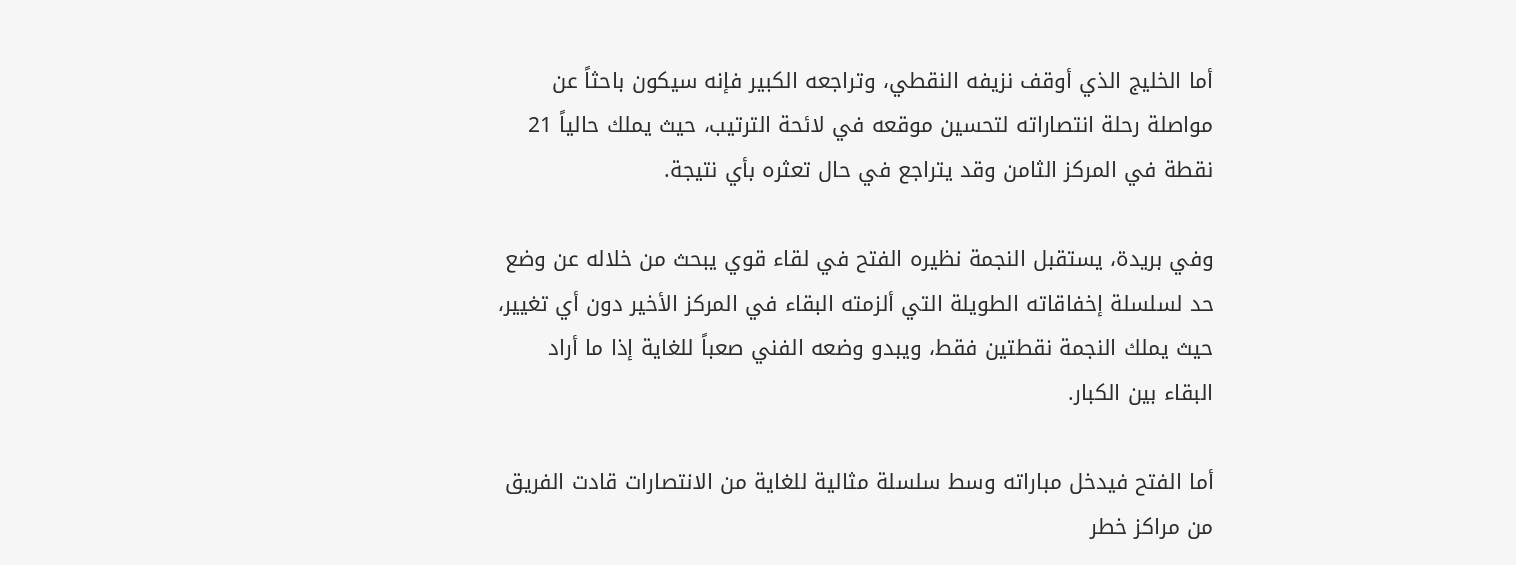أما الخليج الذي أوقف نزيفه النقطي، وتراجعه الكبير فإنه سيكون باحثاً عن مواصلة رحلة انتصاراته لتحسين موقعه في لائحة الترتيب، حيث يملك حالياً 21 نقطة في المركز الثامن وقد يتراجع في حال تعثره بأي نتيجة.

وفي بريدة، يستقبل النجمة نظيره الفتح في لقاء قوي يبحث من خلاله عن وضع حد لسلسلة إخفاقاته الطويلة التي ألزمته البقاء في المركز الأخير دون أي تغيير، حيث يملك النجمة نقطتين فقط، ويبدو وضعه الفني صعباً للغاية إذا ما أراد البقاء بين الكبار.

أما الفتح فيدخل مباراته وسط سلسلة مثالية للغاية من الانتصارات قادت الفريق من مراكز خطر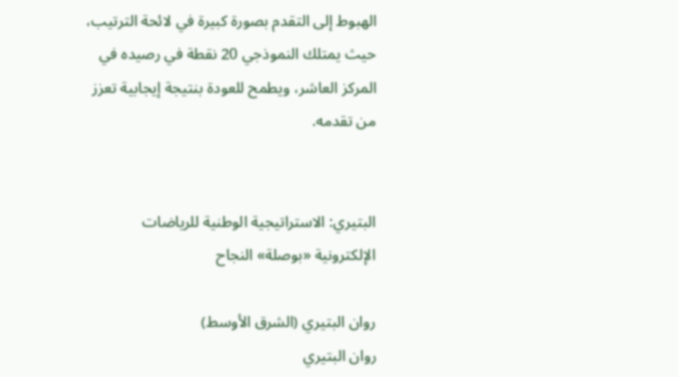الهبوط إلى التقدم بصورة كبيرة في لائحة الترتيب، حيث يمتلك النموذجي 20 نقطة في رصيده في المركز العاشر، ويطمح للعودة بنتيجة إيجابية تعزز من تقدمه.


البتيري: الاستراتيجية الوطنية للرياضات الإلكترونية «بوصلة» النجاح

روان البتيري (الشرق الأوسط)
روان البتيري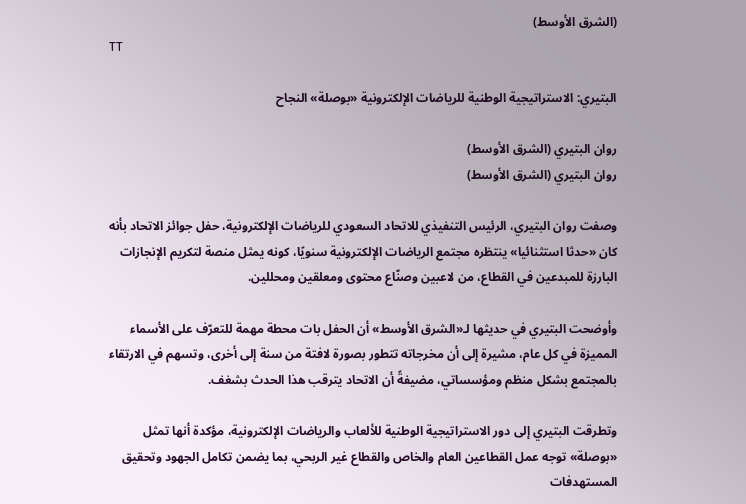(الشرق الأوسط)
TT

البتيري: الاستراتيجية الوطنية للرياضات الإلكترونية «بوصلة» النجاح

روان البتيري (الشرق الأوسط)
روان البتيري (الشرق الأوسط)

وصفت روان البتيري، الرئيس التنفيذي للاتحاد السعودي للرياضات الإلكترونية، حفل جوائز الاتحاد بأنه كان «حدثا استثنائيا» ينتظره مجتمع الرياضات الإلكترونية سنويًا، كونه يمثل منصة لتكريم الإنجازات البارزة للمبدعين في القطاع، من لاعبين وصنّاع محتوى ومعلقين ومحللين.

وأوضحت البتيري في حديثها لـ«الشرق الأوسط» أن الحفل بات محطة مهمة للتعرّف على الأسماء المميزة في كل عام، مشيرة إلى أن مخرجاته تتطور بصورة لافتة من سنة إلى أخرى، وتسهم في الارتقاء بالمجتمع بشكل منظم ومؤسساتي، مضيفةً أن الاتحاد يترقب هذا الحدث بشغف.

وتطرقت البتيري إلى دور الاستراتيجية الوطنية للألعاب والرياضات الإلكترونية، مؤكدة أنها تمثل «بوصلة» توجه عمل القطاعين العام والخاص والقطاع غير الربحي، بما يضمن تكامل الجهود وتحقيق المستهدفات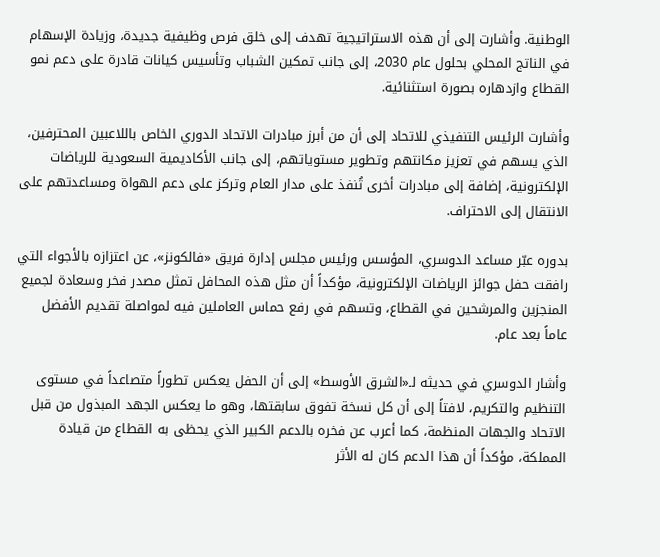الوطنية. وأشارت إلى أن هذه الاستراتيجية تهدف إلى خلق فرص وظيفية جديدة، وزيادة الإسهام في الناتج المحلي بحلول عام 2030، إلى جانب تمكين الشباب وتأسيس كيانات قادرة على دعم نمو القطاع وازدهاره بصورة استثنائية.

وأشارت الرئيس التنفيذي للاتحاد إلى أن من أبرز مبادرات الاتحاد الدوري الخاص باللاعبين المحترفين، الذي يسهم في تعزيز مكانتهم وتطوير مستوياتهم، إلى جانب الأكاديمية السعودية للرياضات الإلكترونية، إضافة إلى مبادرات أخرى تُنفذ على مدار العام وتركز على دعم الهواة ومساعدتهم على الانتقال إلى الاحتراف.

بدوره عبّر مساعد الدوسري، المؤسس ورئيس مجلس إدارة فريق «فالكونز»، عن اعتزازه بالأجواء التي رافقت حفل جوائز الرياضات الإلكترونية، مؤكداً أن مثل هذه المحافل تمثل مصدر فخر وسعادة لجميع المنجزين والمرشحين في القطاع، وتسهم في رفع حماس العاملين فيه لمواصلة تقديم الأفضل عاماً بعد عام.

وأشار الدوسري في حديثه لـ«الشرق الأوسط» إلى أن الحفل يعكس تطوراً متصاعداً في مستوى التنظيم والتكريم، لافتاً إلى أن كل نسخة تفوق سابقتها، وهو ما يعكس الجهد المبذول من قبل الاتحاد والجهات المنظمة، كما أعرب عن فخره بالدعم الكبير الذي يحظى به القطاع من قيادة المملكة، مؤكداً أن هذا الدعم كان له الأثر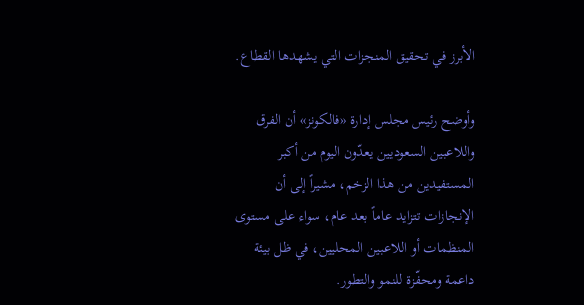الأبرز في تحقيق المنجزات التي يشهدها القطاع.

وأوضح رئيس مجلس إدارة «فالكونز» أن الفرق واللاعبين السعوديين يعدّون اليوم من أكبر المستفيدين من هذا الزخم، مشيراً إلى أن الإنجازات تتزايد عاماً بعد عام، سواء على مستوى المنظمات أو اللاعبين المحليين، في ظل بيئة داعمة ومحفّزة للنمو والتطور.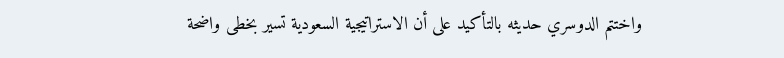واختتم الدوسري حديثه بالتأكيد على أن الاستراتيجية السعودية تسير بخطى واضحة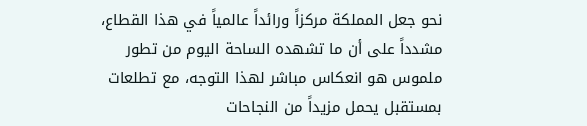نحو جعل المملكة مركزاً ورائداً عالمياً في هذا القطاع، مشدداً على أن ما تشهده الساحة اليوم من تطور ملموس هو انعكاس مباشر لهذا التوجه، مع تطلعات بمستقبل يحمل مزيداً من النجاحات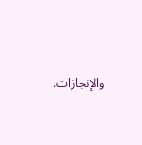والإنجازات.